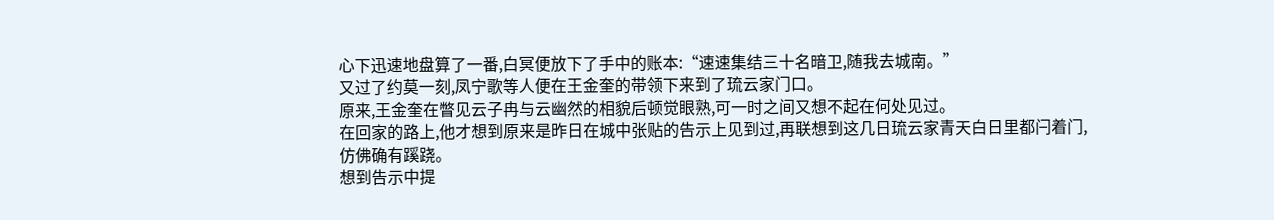心下迅速地盘算了一番,白冥便放下了手中的账本:“速速集结三十名暗卫,随我去城南。”
又过了约莫一刻,凤宁歌等人便在王金奎的带领下来到了琉云家门口。
原来,王金奎在瞥见云子冉与云幽然的相貌后顿觉眼熟,可一时之间又想不起在何处见过。
在回家的路上,他才想到原来是昨日在城中张贴的告示上见到过,再联想到这几日琉云家青天白日里都闩着门,仿佛确有蹊跷。
想到告示中提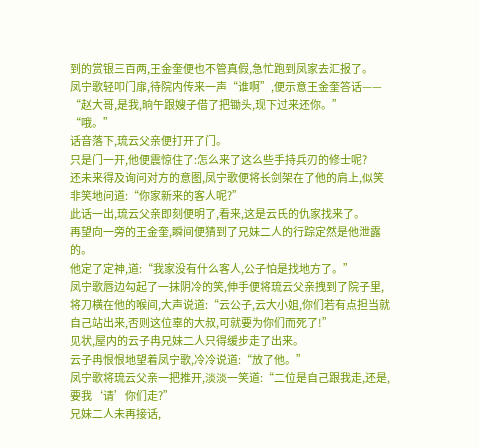到的赏银三百两,王金奎便也不管真假,急忙跑到凤家去汇报了。
凤宁歌轻叩门扉,待院内传来一声“谁啊”,便示意王金奎答话——
“赵大哥,是我,晌午跟嫂子借了把锄头,现下过来还你。”
“哦。”
话音落下,琉云父亲便打开了门。
只是门一开,他便震惊住了:怎么来了这么些手持兵刃的修士呢?
还未来得及询问对方的意图,凤宁歌便将长剑架在了他的肩上,似笑非笑地问道:“你家新来的客人呢?”
此话一出,琉云父亲即刻便明了,看来,这是云氏的仇家找来了。
再望向一旁的王金奎,瞬间便猜到了兄妹二人的行踪定然是他泄露的。
他定了定神,道:“我家没有什么客人,公子怕是找地方了。”
凤宁歌唇边勾起了一抹阴冷的笑,伸手便将琉云父亲拽到了院子里,将刀横在他的喉间,大声说道:“云公子,云大小姐,你们若有点担当就自己站出来,否则这位辜的大叔,可就要为你们而死了!”
见状,屋内的云子冉兄妹二人只得缓步走了出来。
云子冉恨恨地望着凤宁歌,冷冷说道:“放了他。”
凤宁歌将琉云父亲一把推开,淡淡一笑道:“二位是自己跟我走,还是,要我‘请’你们走?”
兄妹二人未再接话,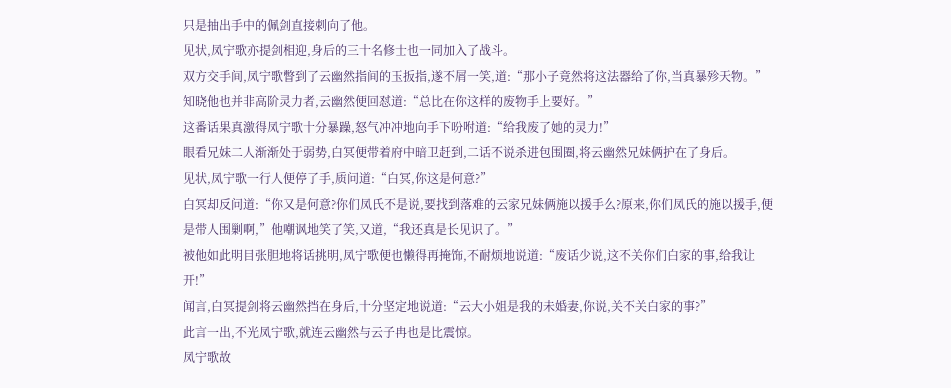只是抽出手中的佩剑直接刺向了他。
见状,凤宁歌亦提剑相迎,身后的三十名修士也一同加入了战斗。
双方交手间,凤宁歌瞥到了云幽然指间的玉扳指,遂不屑一笑,道:“那小子竟然将这法器给了你,当真暴殄天物。”
知晓他也并非高阶灵力者,云幽然便回怼道:“总比在你这样的废物手上要好。”
这番话果真激得凤宁歌十分暴躁,怒气冲冲地向手下吩咐道:“给我废了她的灵力!”
眼看兄妹二人渐渐处于弱势,白冥便带着府中暗卫赶到,二话不说杀进包围圈,将云幽然兄妹俩护在了身后。
见状,凤宁歌一行人便停了手,质问道:“白冥,你这是何意?”
白冥却反问道:“你又是何意?你们凤氏不是说,要找到落难的云家兄妹俩施以援手么?原来,你们凤氏的施以援手,便是带人围剿啊,”他嘲讽地笑了笑,又道,“我还真是长见识了。”
被他如此明目张胆地将话挑明,凤宁歌便也懒得再掩饰,不耐烦地说道:“废话少说,这不关你们白家的事,给我让开!”
闻言,白冥提剑将云幽然挡在身后,十分坚定地说道:“云大小姐是我的未婚妻,你说,关不关白家的事?”
此言一出,不光凤宁歌,就连云幽然与云子冉也是比震惊。
凤宁歌故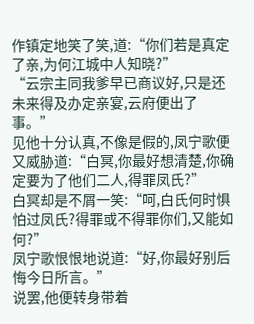作镇定地笑了笑,道:“你们若是真定了亲,为何江城中人知晓?”
“云宗主同我爹早已商议好,只是还未来得及办定亲宴,云府便出了事。”
见他十分认真,不像是假的,凤宁歌便又威胁道:“白冥,你最好想清楚,你确定要为了他们二人,得罪凤氏?”
白冥却是不屑一笑:“呵,白氏何时惧怕过凤氏?得罪或不得罪你们,又能如何?”
凤宁歌恨恨地说道:“好,你最好别后悔今日所言。”
说罢,他便转身带着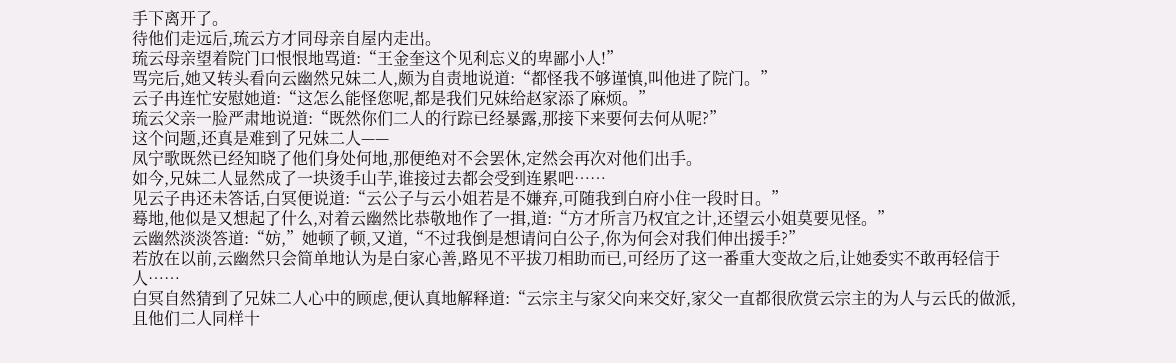手下离开了。
待他们走远后,琉云方才同母亲自屋内走出。
琉云母亲望着院门口恨恨地骂道:“王金奎这个见利忘义的卑鄙小人!”
骂完后,她又转头看向云幽然兄妹二人,颇为自责地说道:“都怪我不够谨慎,叫他进了院门。”
云子冉连忙安慰她道:“这怎么能怪您呢,都是我们兄妹给赵家添了麻烦。”
琉云父亲一脸严肃地说道:“既然你们二人的行踪已经暴露,那接下来要何去何从呢?”
这个问题,还真是难到了兄妹二人——
凤宁歌既然已经知晓了他们身处何地,那便绝对不会罢休,定然会再次对他们出手。
如今,兄妹二人显然成了一块烫手山芋,谁接过去都会受到连累吧……
见云子冉还未答话,白冥便说道:“云公子与云小姐若是不嫌弃,可随我到白府小住一段时日。”
蓦地,他似是又想起了什么,对着云幽然比恭敬地作了一揖,道:“方才所言乃权宜之计,还望云小姐莫要见怪。”
云幽然淡淡答道:“妨,”她顿了顿,又道,“不过我倒是想请问白公子,你为何会对我们伸出援手?”
若放在以前,云幽然只会简单地认为是白家心善,路见不平拔刀相助而已,可经历了这一番重大变故之后,让她委实不敢再轻信于人……
白冥自然猜到了兄妹二人心中的顾虑,便认真地解释道:“云宗主与家父向来交好,家父一直都很欣赏云宗主的为人与云氏的做派,且他们二人同样十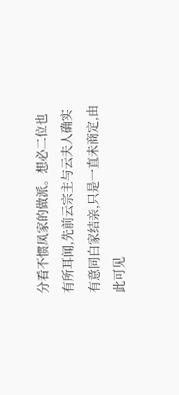分看不惯凤家的做派。想必二位也有所耳闻,先前云宗主与云夫人确实有意同白家结亲,只是一直未商定,由此可见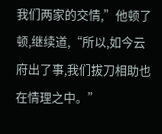我们两家的交情,”他顿了顿,继续道,“所以,如今云府出了事,我们拔刀相助也在情理之中。”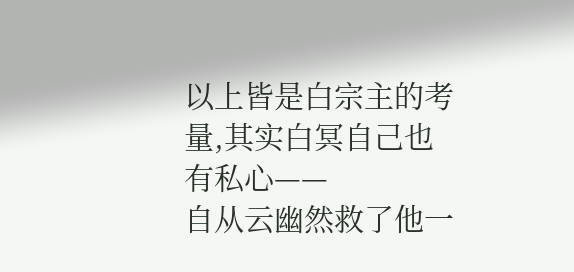以上皆是白宗主的考量,其实白冥自己也有私心——
自从云幽然救了他一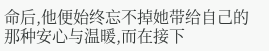命后,他便始终忘不掉她带给自己的那种安心与温暖,而在接下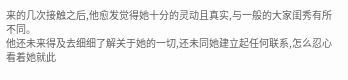来的几次接触之后,他愈发觉得她十分的灵动且真实,与一般的大家闺秀有所不同。
他还未来得及去细细了解关于她的一切,还未同她建立起任何联系,怎么忍心看着她就此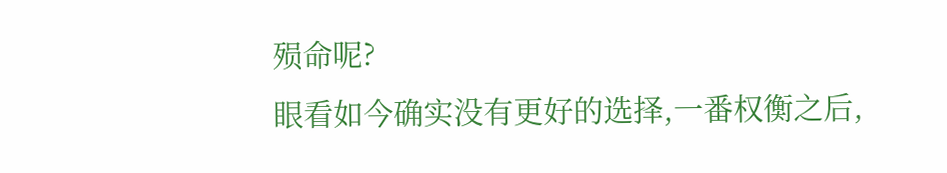殒命呢?
眼看如今确实没有更好的选择,一番权衡之后,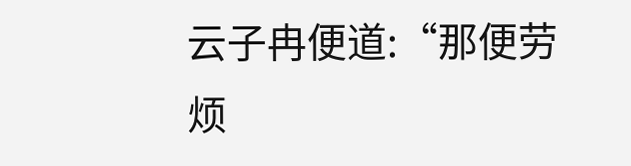云子冉便道:“那便劳烦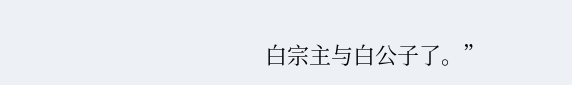白宗主与白公子了。”